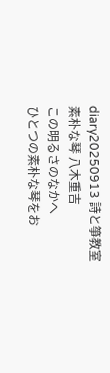diary20250913 詩と箏教室
素朴な琴 八木重吉
この明るさのなかへ
ひとつの素朴な琴をお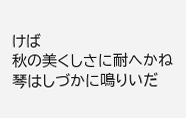けば
秋の美くしさに耐へかね
琴はしづかに鳴りいだ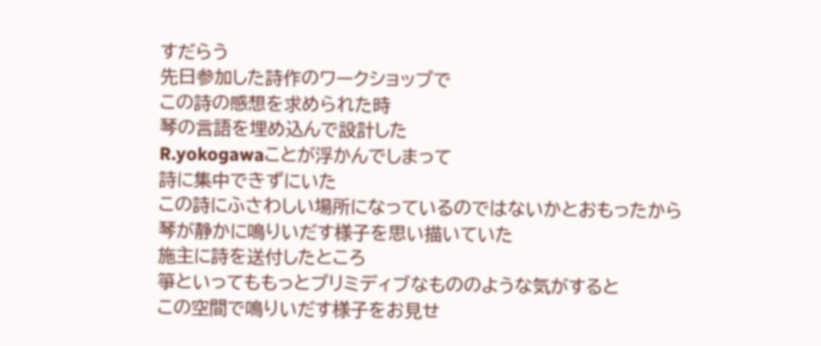すだらう
先日参加した詩作のワークショップで
この詩の感想を求められた時
琴の言語を埋め込んで設計した
R.yokogawaことが浮かんでしまって
詩に集中できずにいた
この詩にふさわしい場所になっているのではないかとおもったから
琴が静かに鳴りいだす様子を思い描いていた
施主に詩を送付したところ
箏といってももっとプリミディブなもののような気がすると
この空間で鳴りいだす様子をお見せ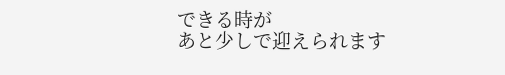できる時が
あと少しで迎えられます